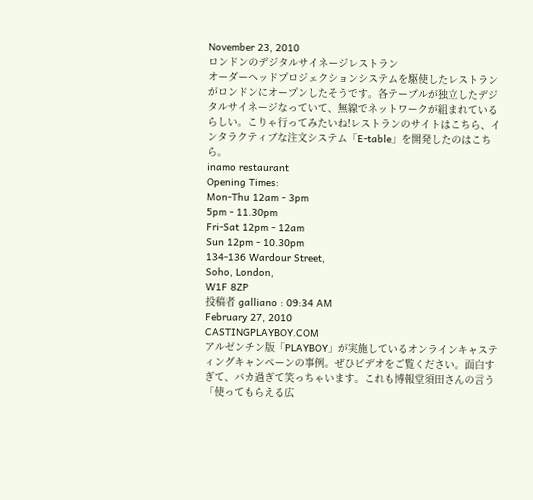November 23, 2010
ロンドンのデジタルサイネージレストラン
オーダーヘッドプロジェクションシステムを駆使したレストランがロンドンにオープンしたそうです。各テーブルが独立したデジタルサイネージなっていて、無線でネットワークが組まれているらしい。こりゃ行ってみたいね!レストランのサイトはこちら、インタラクティブな注文システム「E-table」を開発したのはこちら。
inamo restaurant
Opening Times:
Mon-Thu 12am - 3pm
5pm - 11.30pm
Fri-Sat 12pm - 12am
Sun 12pm - 10.30pm
134-136 Wardour Street,
Soho, London,
W1F 8ZP
投稿者 galliano : 09:34 AM
February 27, 2010
CASTINGPLAYBOY.COM
アルゼンチン版「PLAYBOY」が実施しているオンラインキャスティングキャンペーンの事例。ぜひビデオをご覧ください。面白すぎて、バカ過ぎて笑っちゃいます。これも博報堂須田さんの言う「使ってもらえる広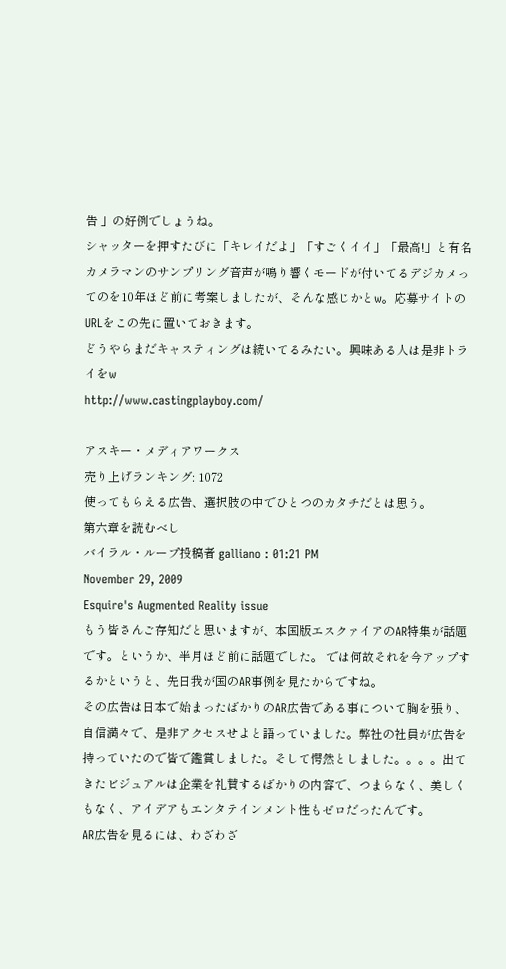告 」の好例でしょうね。
シャッターを押すたびに「キレイだよ」「すごくイイ」「最高!」と有名カメラマンのサンプリング音声が鳴り響くモードが付いてるデジカメってのを10年ほど前に考案しましたが、そんな感じかとw。応募サイトのURLをこの先に置いておきます。
どうやらまだキャスティングは続いてるみたい。興味ある人は是非トライをw
http://www.castingplayboy.com/

アスキー・メディアワークス
売り上げランキング: 1072
使ってもらえる広告、選択肢の中でひとつのカタチだとは思う。
第六章を読むべし
バイラル・ループ投稿者 galliano : 01:21 PM
November 29, 2009
Esquire's Augmented Reality issue
もう皆さんご存知だと思いますが、本国版エスクァイアのAR特集が話題です。というか、半月ほど前に話題でした。 では何故それを今アップするかというと、先日我が国のAR事例を見たからですね。
その広告は日本で始まったばかりのAR広告である事について胸を張り、自信満々で、是非アクセスせよと語っていました。弊社の社員が広告を持っていたので皆で鑑賞しました。そして愕然としました。。。。出てきたビジュアルは企業を礼賛するばかりの内容で、つまらなく、美しくもなく、アイデアもエンタテインメント性もゼロだったんです。
AR広告を見るには、わざわざ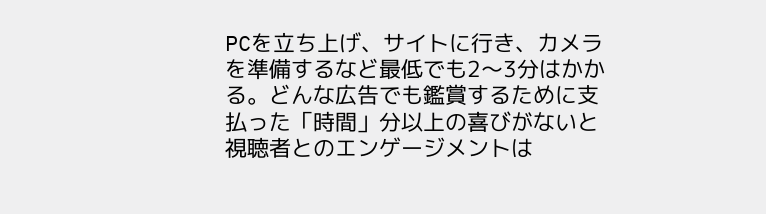PCを立ち上げ、サイトに行き、カメラを準備するなど最低でも2〜3分はかかる。どんな広告でも鑑賞するために支払った「時間」分以上の喜びがないと視聴者とのエンゲージメントは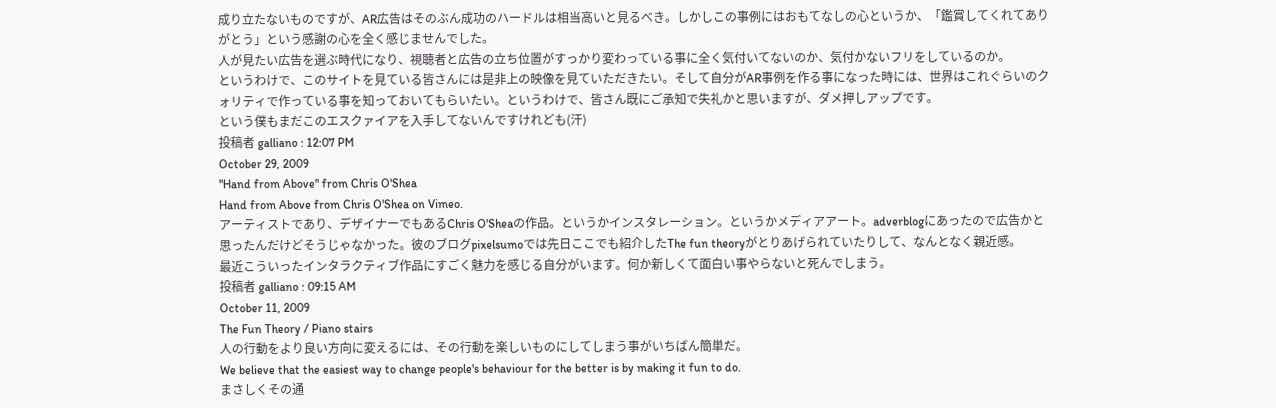成り立たないものですが、AR広告はそのぶん成功のハードルは相当高いと見るべき。しかしこの事例にはおもてなしの心というか、「鑑賞してくれてありがとう」という感謝の心を全く感じませんでした。
人が見たい広告を選ぶ時代になり、視聴者と広告の立ち位置がすっかり変わっている事に全く気付いてないのか、気付かないフリをしているのか。
というわけで、このサイトを見ている皆さんには是非上の映像を見ていただきたい。そして自分がAR事例を作る事になった時には、世界はこれぐらいのクォリティで作っている事を知っておいてもらいたい。というわけで、皆さん既にご承知で失礼かと思いますが、ダメ押しアップです。
という僕もまだこのエスクァイアを入手してないんですけれども(汗)
投稿者 galliano : 12:07 PM
October 29, 2009
"Hand from Above" from Chris O'Shea
Hand from Above from Chris O'Shea on Vimeo.
アーティストであり、デザイナーでもあるChris O'Sheaの作品。というかインスタレーション。というかメディアアート。adverblogにあったので広告かと思ったんだけどそうじゃなかった。彼のブログpixelsumoでは先日ここでも紹介したThe fun theoryがとりあげられていたりして、なんとなく親近感。
最近こういったインタラクティブ作品にすごく魅力を感じる自分がいます。何か新しくて面白い事やらないと死んでしまう。
投稿者 galliano : 09:15 AM
October 11, 2009
The Fun Theory / Piano stairs
人の行動をより良い方向に変えるには、その行動を楽しいものにしてしまう事がいちばん簡単だ。
We believe that the easiest way to change people's behaviour for the better is by making it fun to do.
まさしくその通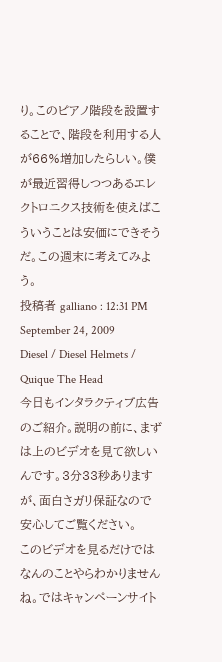り。このピアノ階段を設置することで、階段を利用する人が66%増加したらしい。僕が最近習得しつつあるエレクトロニクス技術を使えばこういうことは安価にできそうだ。この週末に考えてみよう。
投稿者 galliano : 12:31 PM
September 24, 2009
Diesel / Diesel Helmets / Quique The Head
今日もインタラクティブ広告のご紹介。説明の前に、まずは上のビデオを見て欲しいんです。3分33秒ありますが、面白さガリ保証なので安心してご覧ください。
このビデオを見るだけではなんのことやらわかりませんね。ではキャンペーンサイト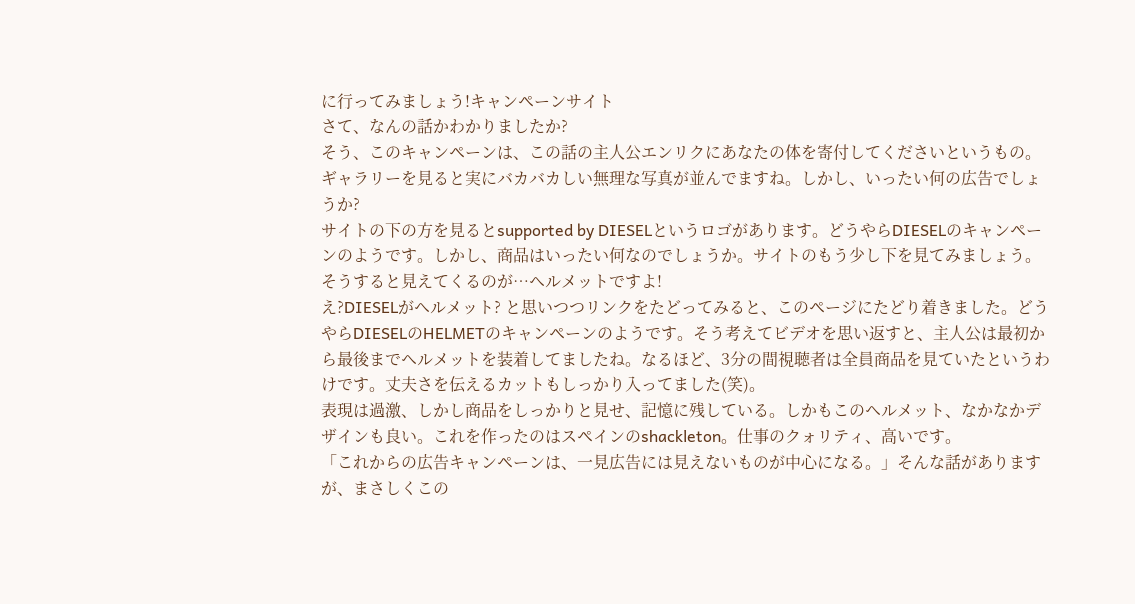に行ってみましょう!キャンペーンサイト
さて、なんの話かわかりましたか?
そう、このキャンペーンは、この話の主人公エンリクにあなたの体を寄付してくださいというもの。ギャラリーを見ると実にバカバカしい無理な写真が並んでますね。しかし、いったい何の広告でしょうか?
サイトの下の方を見るとsupported by DIESELというロゴがあります。どうやらDIESELのキャンペーンのようです。しかし、商品はいったい何なのでしょうか。サイトのもう少し下を見てみましょう。そうすると見えてくるのが…ヘルメットですよ!
え?DIESELがヘルメット? と思いつつリンクをたどってみると、このページにたどり着きました。どうやらDIESELのHELMETのキャンペーンのようです。そう考えてビデオを思い返すと、主人公は最初から最後までヘルメットを装着してましたね。なるほど、3分の間視聴者は全員商品を見ていたというわけです。丈夫さを伝えるカットもしっかり入ってました(笑)。
表現は過激、しかし商品をしっかりと見せ、記憶に残している。しかもこのヘルメット、なかなかデザインも良い。これを作ったのはスペインのshackleton。仕事のクォリティ、高いです。
「これからの広告キャンペーンは、一見広告には見えないものが中心になる。」そんな話がありますが、まさしくこの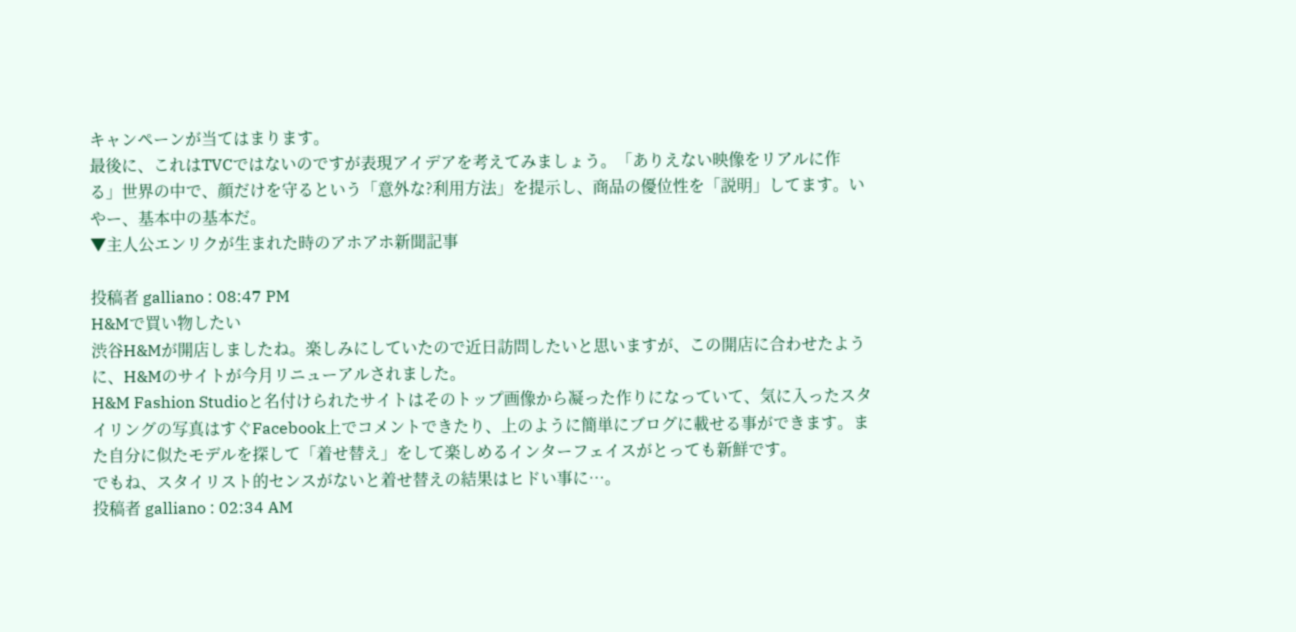キャンペーンが当てはまります。
最後に、これはTVCではないのですが表現アイデアを考えてみましょう。「ありえない映像をリアルに作る」世界の中で、顔だけを守るという「意外な?利用方法」を提示し、商品の優位性を「説明」してます。いやー、基本中の基本だ。
▼主人公エンリクが生まれた時のアホアホ新聞記事

投稿者 galliano : 08:47 PM
H&Mで買い物したい
渋谷H&Mが開店しましたね。楽しみにしていたので近日訪問したいと思いますが、この開店に合わせたように、H&Mのサイトが今月リニューアルされました。
H&M Fashion Studioと名付けられたサイトはそのトップ画像から凝った作りになっていて、気に入ったスタイリングの写真はすぐFacebook上でコメントできたり、上のように簡単にブログに載せる事ができます。また自分に似たモデルを探して「着せ替え」をして楽しめるインターフェイスがとっても新鮮です。
でもね、スタイリスト的センスがないと着せ替えの結果はヒドい事に…。
投稿者 galliano : 02:34 AM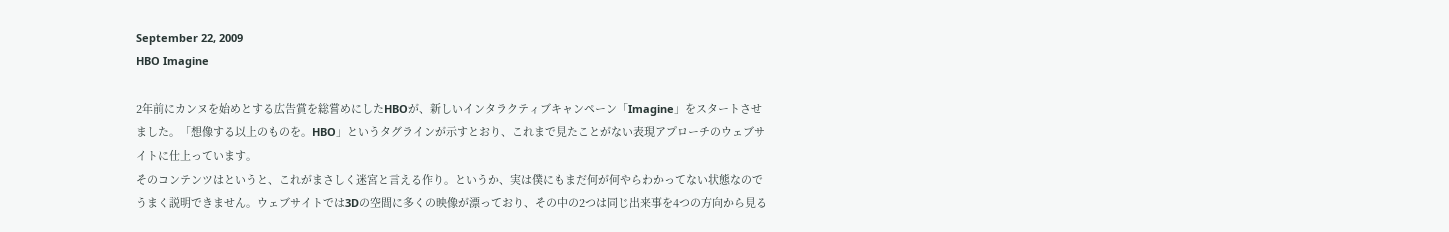September 22, 2009
HBO Imagine

2年前にカンヌを始めとする広告賞を総嘗めにしたHBOが、新しいインタラクティブキャンペーン「Imagine」をスタートさせました。「想像する以上のものを。HBO」というタグラインが示すとおり、これまで見たことがない表現アプローチのウェブサイトに仕上っています。
そのコンテンツはというと、これがまさしく迷宮と言える作り。というか、実は僕にもまだ何が何やらわかってない状態なのでうまく説明できません。ウェブサイトでは3Dの空間に多くの映像が漂っており、その中の2つは同じ出来事を4つの方向から見る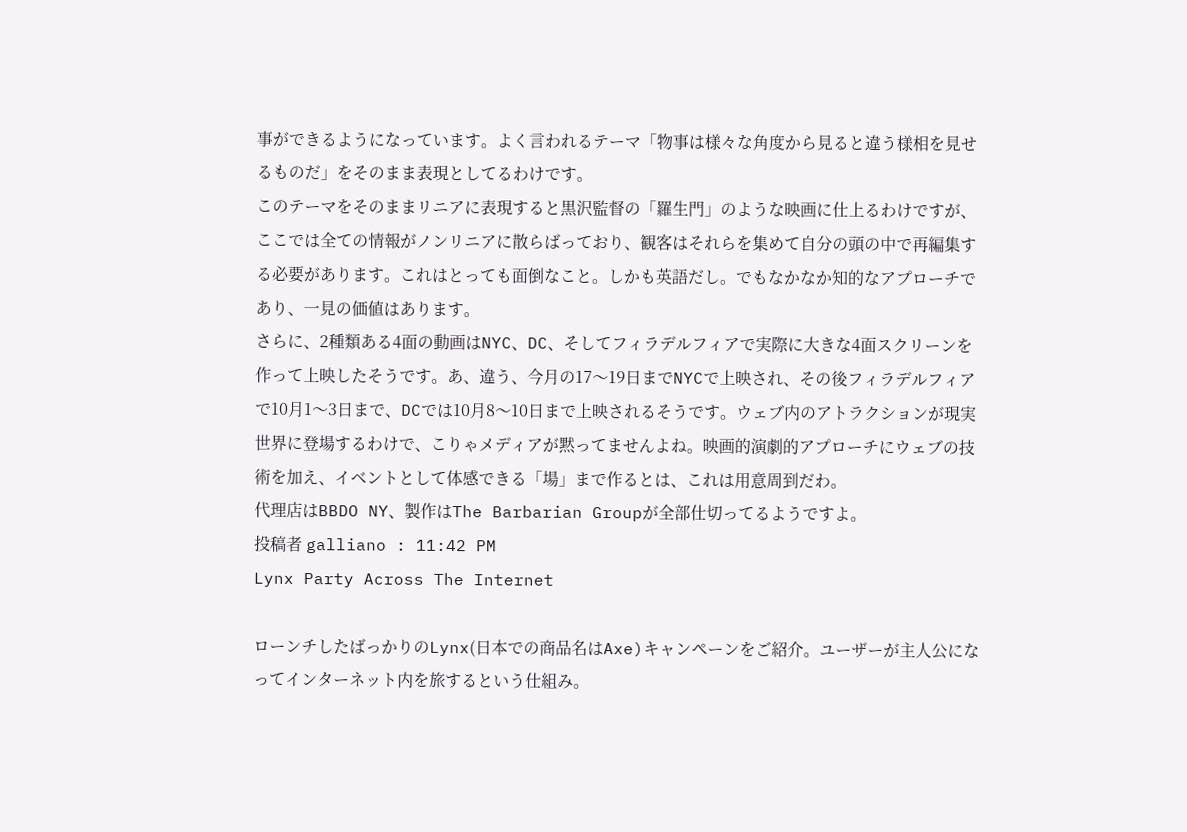事ができるようになっています。よく言われるテーマ「物事は様々な角度から見ると違う様相を見せるものだ」をそのまま表現としてるわけです。
このテーマをそのままリニアに表現すると黒沢監督の「羅生門」のような映画に仕上るわけですが、ここでは全ての情報がノンリニアに散らばっており、観客はそれらを集めて自分の頭の中で再編集する必要があります。これはとっても面倒なこと。しかも英語だし。でもなかなか知的なアプローチであり、一見の価値はあります。
さらに、2種類ある4面の動画はNYC、DC、そしてフィラデルフィアで実際に大きな4面スクリーンを作って上映したそうです。あ、違う、今月の17〜19日までNYCで上映され、その後フィラデルフィアで10月1〜3日まで、DCでは10月8〜10日まで上映されるそうです。ウェブ内のアトラクションが現実世界に登場するわけで、こりゃメディアが黙ってませんよね。映画的演劇的アプローチにウェブの技術を加え、イベントとして体感できる「場」まで作るとは、これは用意周到だわ。
代理店はBBDO NY、製作はThe Barbarian Groupが全部仕切ってるようですよ。
投稿者 galliano : 11:42 PM
Lynx Party Across The Internet

ローンチしたばっかりのLynx(日本での商品名はAxe)キャンペーンをご紹介。ユーザーが主人公になってインターネット内を旅するという仕組み。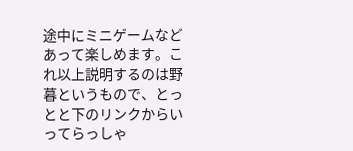途中にミニゲームなどあって楽しめます。これ以上説明するのは野暮というもので、とっとと下のリンクからいってらっしゃ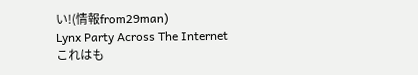い!(情報from29man)
Lynx Party Across The Internet
これはも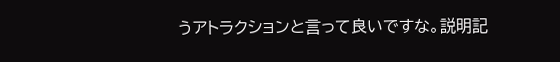うアトラクションと言って良いですな。説明記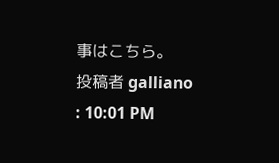事はこちら。
投稿者 galliano : 10:01 PM